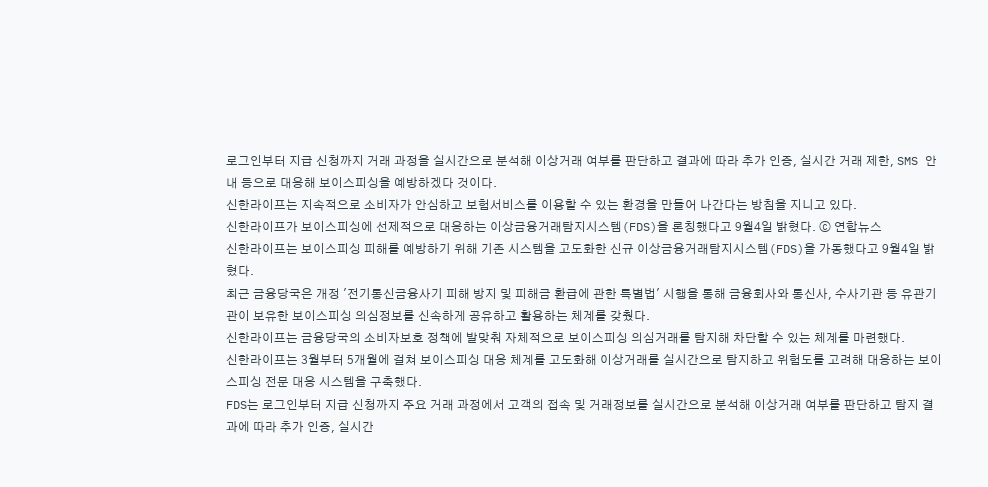로그인부터 지급 신청까지 거래 과정을 실시간으로 분석해 이상거래 여부를 판단하고 결과에 따라 추가 인증, 실시간 거래 제한, SMS 안내 등으로 대응해 보이스피싱을 예방하겠다 것이다.
신한라이프는 지속적으로 소비자가 안심하고 보험서비스를 이용할 수 있는 환경을 만들어 나간다는 방침을 지니고 있다.
신한라이프가 보이스피싱에 선제적으로 대응하는 이상금융거래탐지시스템(FDS)을 론칭했다고 9월4일 밝혔다. ⓒ 연합뉴스
신한라이프는 보이스피싱 피해를 예방하기 위해 기존 시스템을 고도화한 신규 이상금융거래탐지시스템(FDS)을 가동했다고 9월4일 밝혔다.
최근 금융당국은 개정 '전기통신금융사기 피해 방지 및 피해금 환급에 관한 특별법' 시행을 통해 금융회사와 통신사, 수사기관 등 유관기관이 보유한 보이스피싱 의심정보를 신속하게 공유하고 활용하는 체계를 갖췄다.
신한라이프는 금융당국의 소비자보호 정책에 발맞춰 자체적으로 보이스피싱 의심거래를 탐지해 차단할 수 있는 체계를 마련했다.
신한라이프는 3월부터 5개월에 걸쳐 보이스피싱 대응 체계를 고도화해 이상거래를 실시간으로 탐지하고 위험도를 고려해 대응하는 보이스피싱 전문 대응 시스템을 구축했다.
FDS는 로그인부터 지급 신청까지 주요 거래 과정에서 고객의 접속 및 거래정보를 실시간으로 분석해 이상거래 여부를 판단하고 탐지 결과에 따라 추가 인증, 실시간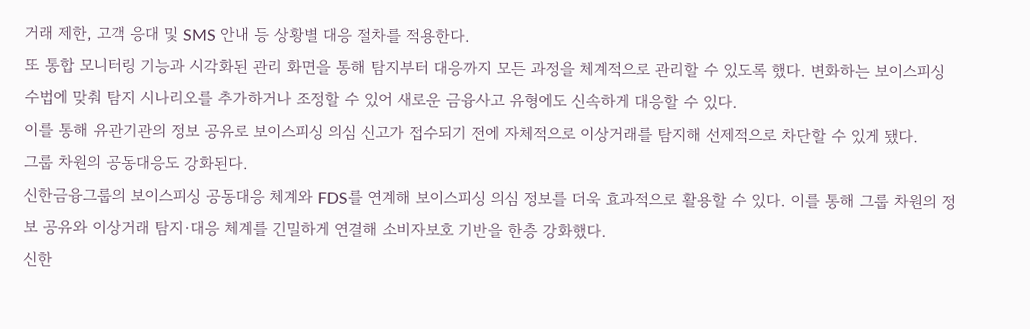거래 제한, 고객 응대 및 SMS 안내 등 상황별 대응 절차를 적용한다.
또 통합 모니터링 기능과 시각화된 관리 화면을 통해 탐지부터 대응까지 모든 과정을 체계적으로 관리할 수 있도록 했다. 변화하는 보이스피싱 수법에 맞춰 탐지 시나리오를 추가하거나 조정할 수 있어 새로운 금융사고 유형에도 신속하게 대응할 수 있다.
이를 통해 유관기관의 정보 공유로 보이스피싱 의심 신고가 접수되기 전에 자체적으로 이상거래를 탐지해 선제적으로 차단할 수 있게 됐다.
그룹 차원의 공동대응도 강화된다.
신한금융그룹의 보이스피싱 공동대응 체계와 FDS를 연계해 보이스피싱 의심 정보를 더욱 효과적으로 활용할 수 있다. 이를 통해 그룹 차원의 정보 공유와 이상거래 탐지∙대응 체계를 긴밀하게 연결해 소비자보호 기반을 한층 강화했다.
신한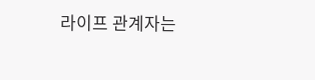라이프 관계자는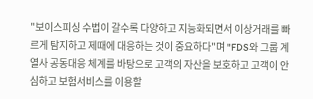"보이스피싱 수법이 갈수록 다양하고 지능화되면서 이상거래를 빠르게 탐지하고 제때에 대응하는 것이 중요하다"며 "FDS와 그룹 계열사 공동대응 체계를 바탕으로 고객의 자산을 보호하고 고객이 안심하고 보험서비스를 이용할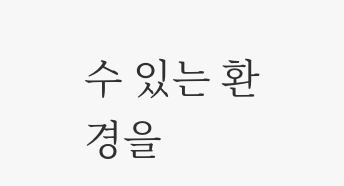수 있는 환경을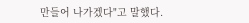만들어 나가겠다"고 말했다.